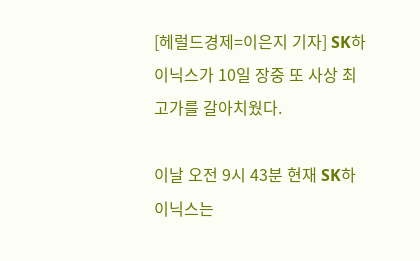[헤럴드경제=이은지 기자] SK하이닉스가 10일 장중 또 사상 최고가를 갈아치웠다.

이날 오전 9시 43분 현재 SK하이닉스는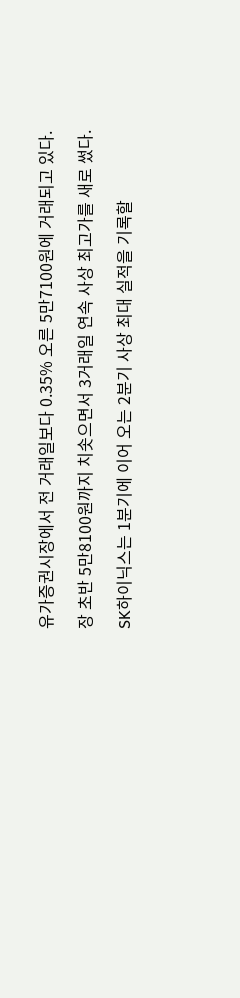유가증권시장에서 전 거래일보다 0.35% 오른 5만7100원에 거래되고 있다.

장 초반 5만8100원까지 치솟으면서 3거래일 연속 사상 최고가를 새로 썼다.

SK하이닉스는 1분기에 이어 오는 2분기 사상 최대 실적을 기록할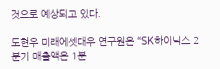것으로 예상되고 있다.

도현우 미래에셋대우 연구원은 “SK하이닉스 2분기 매출액은 1분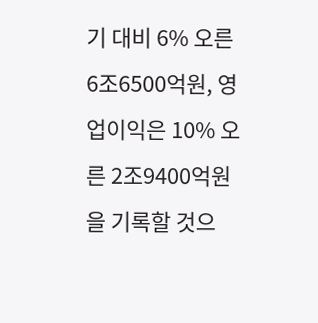기 대비 6% 오른 6조6500억원, 영업이익은 10% 오른 2조9400억원을 기록할 것으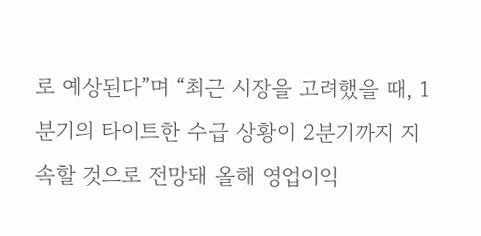로 예상된다”며 “최근 시장을 고려했을 때, 1분기의 타이트한 수급 상황이 2분기까지 지속할 것으로 전망돼 올해 영업이익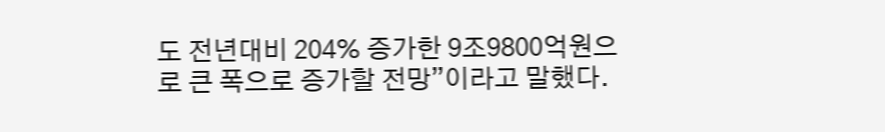도 전년대비 204% 증가한 9조9800억원으로 큰 폭으로 증가할 전망”이라고 말했다.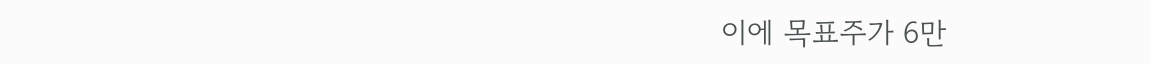이에 목표주가 6만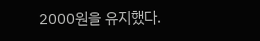2000원을 유지했다.